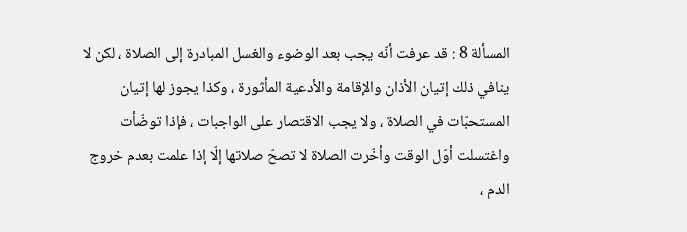المسألة 8 : قد عرفت أنّه يجب بعد الوضوء والغسل المبادرة إلى الصلاة ، لكن لا ينافي ذلك إتيان الأذان والإقامة والأدعية المأثورة ، وكذا يجوز لها إتيان المستحبّات في الصلاة ، ولا يجب الاقتصار على الواجبات ، فإذا توضّأت واغتسلت أوّل الوقت وأخّرت الصلاة لا تصحّ صلاتها إلّا إذا علمت بعدم خروج الدم ،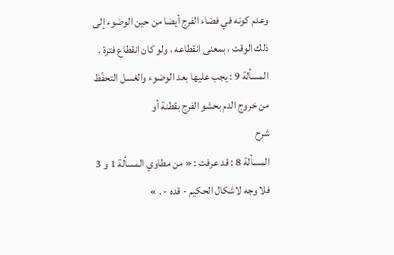وعدم كونه في فضاء الفرج أيضا من حين الوضوء إلى ذلك الوقت ، بمعنى انقطاعه ، ولو كان انقطاع فترة .
المسألة 9 : يجب عليها بعد الوضوء والغسل التحفّظ من خروج الدم بحشو الفرج بقطنة أو
شرح
المسألة 8 : قد عرفت : « من مطاوي المسألة 1 و 3 فلا وجه لاشكال الحكيم - قده - . »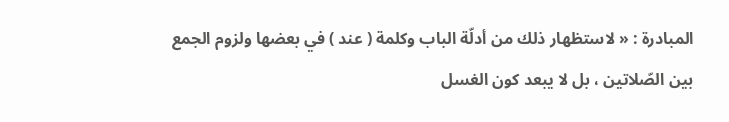المبادرة : « لاستظهار ذلك من أدلّة الباب وكلمة ( عند ) في بعضها ولزوم الجمع بين الصّلاتين ، بل لا يبعد كون الغسل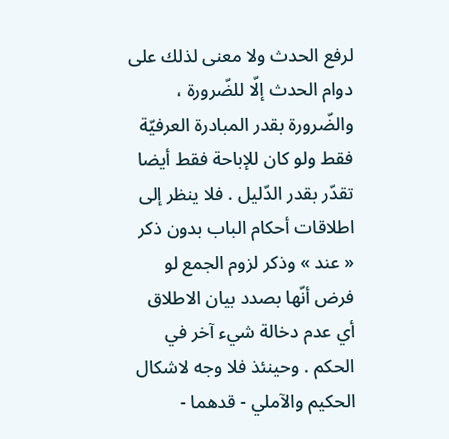لرفع الحدث ولا معنى لذلك على دوام الحدث إلّا للضّرورة ، والضّرورة بقدر المبادرة العرفيّة فقط ولو كان للإباحة فقط أيضا تقدّر بقدر الدّليل . فلا ينظر إلى اطلاقات أحكام الباب بدون ذكر « عند » وذكر لزوم الجمع لو فرض أنّها بصدد بيان الاطلاق أي عدم دخالة شيء آخر في الحكم . وحينئذ فلا وجه لاشكال الحكيم والآملي - قدهما -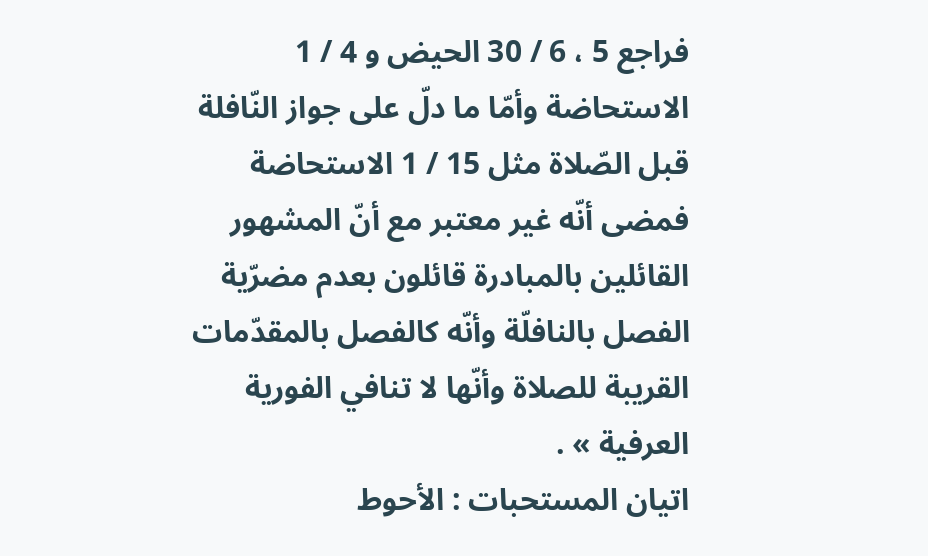فراجع 5 ، 6 / 30 الحيض و 4 / 1 الاستحاضة وأمّا ما دلّ على جواز النّافلة قبل الصّلاة مثل 15 / 1 الاستحاضة فمضى أنّه غير معتبر مع أنّ المشهور القائلين بالمبادرة قائلون بعدم مضرّية الفصل بالنافلّة وأنّه كالفصل بالمقدّمات القريبة للصلاة وأنّها لا تنافي الفورية العرفية » .
اتيان المستحبات : الأحوط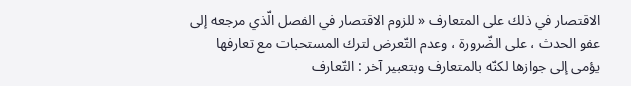الاقتصار في ذلك على المتعارف « للزوم الاقتصار في الفصل الّذي مرجعه إلى عفو الحدث ، على الضّرورة ، وعدم التّعرض لترك المستحبات مع تعارفها يؤمى إلى جوازها لكنّه بالمتعارف وبتعبير آخر : التّعارف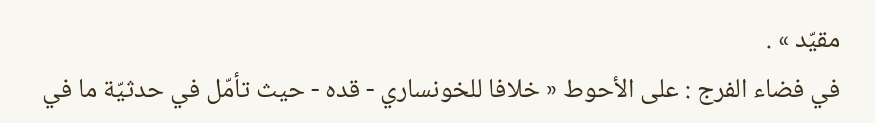مقيّد » .
في فضاء الفرج : على الأحوط « خلافا للخونساري - قده - حيث تأمّل في حدثيّة ما في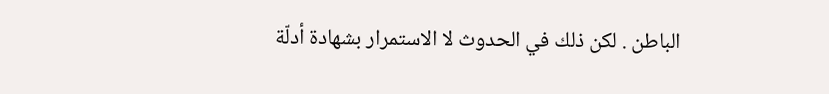الباطن . لكن ذلك في الحدوث لا الاستمرار بشهادة أدلّة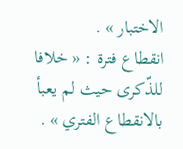الاختبار » .
انقطاع فترة : « خلافا للذّكرى حيث لم يعبأ بالانقطاع الفتري » .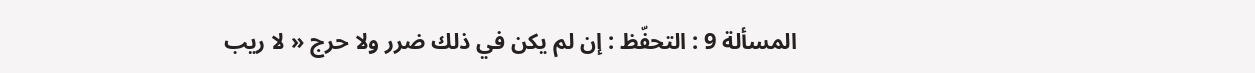المسألة 9 : التحفّظ : إن لم يكن في ذلك ضرر ولا حرج « لا ريب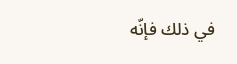في ذلك فإنّه